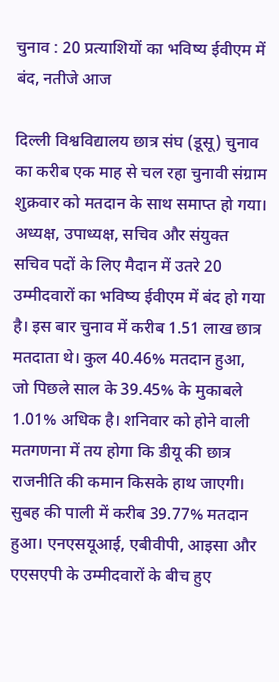चुनाव : 20 प्रत्याशियों का भविष्य ईवीएम में बंद, नतीजे आज

दिल्ली विश्वविद्यालय छात्र संघ (डूसू) चुनाव का करीब एक माह से चल रहा चुनावी संग्राम शुक्रवार को मतदान के साथ समाप्त हो गया। अध्यक्ष, उपाध्यक्ष, सचिव और संयुक्त सचिव पदों के लिए मैदान में उतरे 20 उम्मीदवारों का भविष्य ईवीएम में बंद हो गया है। इस बार चुनाव में करीब 1.51 लाख छात्र मतदाता थे। कुल 40.46% मतदान हुआ, जो पिछले साल के 39.45% के मुकाबले 1.01% अधिक है। शनिवार को होने वाली मतगणना में तय होगा कि डीयू की छात्र राजनीति की कमान किसके हाथ जाएगी। सुबह की पाली में करीब 39.77% मतदान हुआ। एनएसयूआई, एबीवीपी, आइसा और एएसएपी के उम्मीदवारों के बीच हुए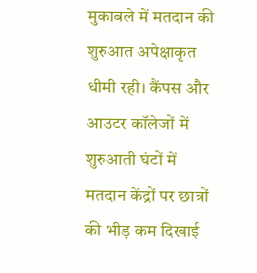मुकाबले में मतदान की शुरुआत अपेक्षाकृत धीमी रही। कैंपस और आउटर कॉलेजों में शुरुआती घंटों में मतदान केंद्रों पर छात्रों की भीड़ कम दिखाई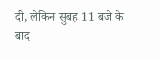दी, लेकिन सुबह 11 बजे के बाद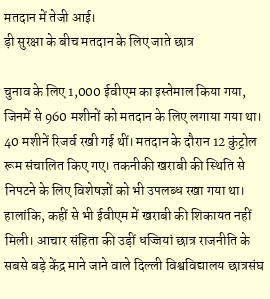मतदान में तेजी आई।
ड़ी सुरक्षा के बीच मतदान के लिए जाते छात्र

चुनाव के लिए 1,000 ईवीएम का इस्तेमाल किया गया, जिनमें से 960 मशीनों को मतदान के लिए लगाया गया था। 40 मशीनें रिजर्व रखी गई थीं। मतदान के दौरान 12 कुंट्रोल रूम संचालित किए गए। तकनीकी खराबी की स्थिति से निपटने के लिए विशेषज्ञों को भी उपलब्ध रखा गया था। हालांकि, कहीं से भी ईवीएम में खराबी की शिकायत नहीं मिली। आचार संहिता की उड़ीं धज्जियां छात्र राजनीति के सबसे बड़े केंद्र माने जाने वाले दिल्ली विश्वविद्यालय छात्रसंघ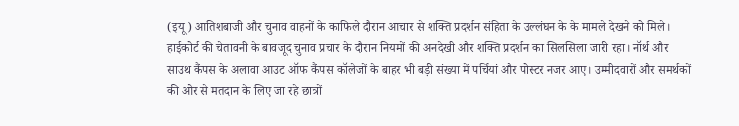(इयू) आतिशबाजी और चुनाव वाहनों के काफिले दौरान आचार से शक्ति प्रदर्शन संहिता के उल्लंघन के के मामले देखने को मिले। हाईकोर्ट की चेतावनी के बावजूद चुनाव प्रचार के दौरान नियमों की अनदेखी और शक्ति प्रदर्शन का सिलसिला जारी रहा। नॉर्थ और साउथ कैंपस के अलावा आउट ऑफ कैंपस कॉलेजों के बाहर भी बड़ी संख्या में पर्चियां और पोस्टर नजर आए। उम्मीदवारों और समर्थकों की ओर से मतदान के लिए जा रहे छात्रों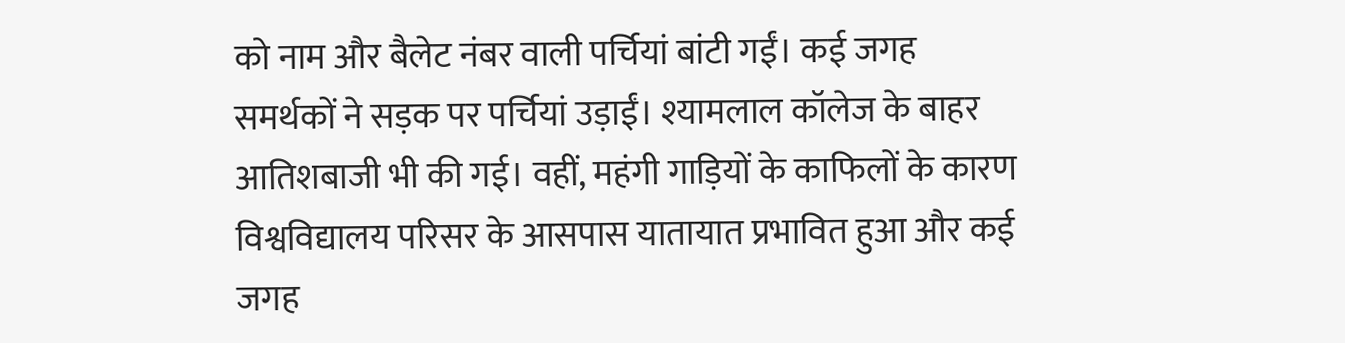को नाम और बैलेट नंबर वाली पर्चियां बांटी गईं। कई जगह समर्थकों ने सड़क पर पर्चियां उड़ाईं। श्यामलाल कॉलेज के बाहर आतिशबाजी भी की गई। वहीं, महंगी गाड़ियों के काफिलों के कारण विश्वविद्यालय परिसर के आसपास यातायात प्रभावित हुआ और कई जगह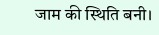जाम की स्थिति बनी।